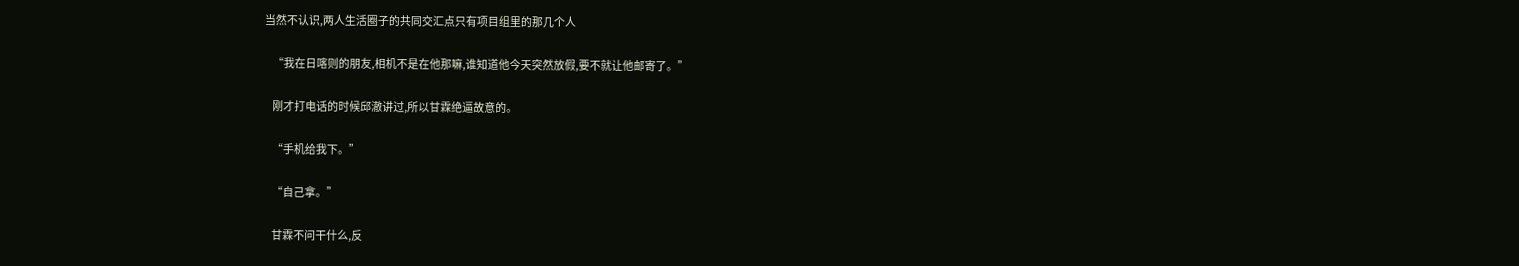当然不认识,两人生活圈子的共同交汇点只有项目组里的那几个人

    “我在日喀则的朋友,相机不是在他那嘛,谁知道他今天突然放假,要不就让他邮寄了。”

    刚才打电话的时候邱澈讲过,所以甘霖绝逼故意的。

    “手机给我下。”

    “自己拿。”

    甘霖不问干什么,反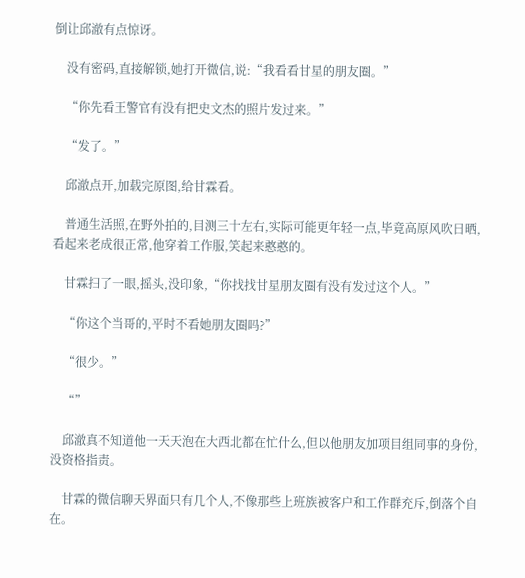倒让邱澈有点惊讶。

    没有密码,直接解锁,她打开微信,说:“我看看甘星的朋友圈。”

    “你先看王警官有没有把史文杰的照片发过来。”

    “发了。”

    邱澈点开,加载完原图,给甘霖看。

    普通生活照,在野外拍的,目测三十左右,实际可能更年轻一点,毕竟高原风吹日晒,看起来老成很正常,他穿着工作服,笑起来憨憨的。

    甘霖扫了一眼,摇头,没印象,“你找找甘星朋友圈有没有发过这个人。”

    “你这个当哥的,平时不看她朋友圈吗?”

    “很少。”

    “”

    邱澈真不知道他一天天泡在大西北都在忙什么,但以他朋友加项目组同事的身份,没资格指责。

    甘霖的微信聊天界面只有几个人,不像那些上班族被客户和工作群充斥,倒落个自在。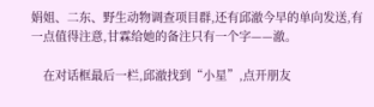娟姐、二东、野生动物调查项目群,还有邱澈今早的单向发送,有一点值得注意,甘霖给她的备注只有一个字——澈。

    在对话框最后一栏,邱澈找到“小星”,点开朋友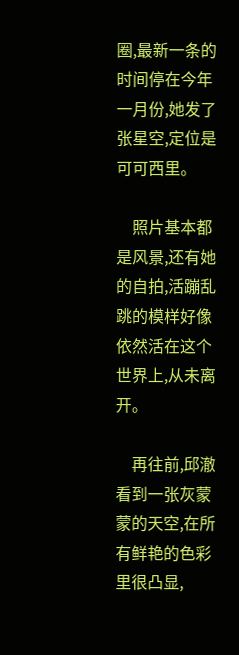圈,最新一条的时间停在今年一月份,她发了张星空,定位是可可西里。

    照片基本都是风景,还有她的自拍,活蹦乱跳的模样好像依然活在这个世界上,从未离开。

    再往前,邱澈看到一张灰蒙蒙的天空,在所有鲜艳的色彩里很凸显,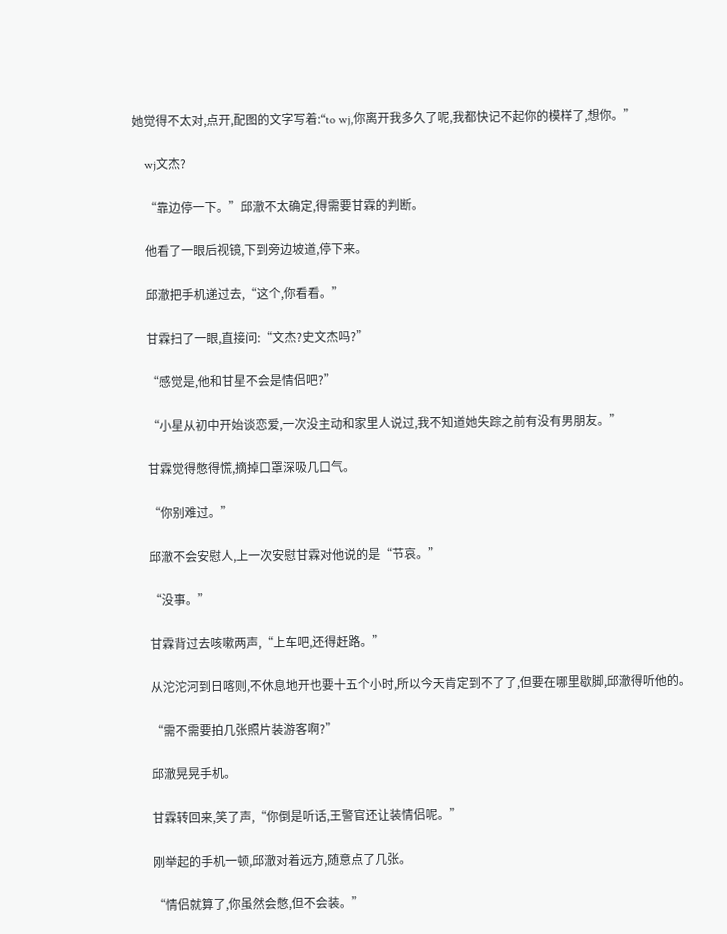她觉得不太对,点开,配图的文字写着:“to wj,你离开我多久了呢,我都快记不起你的模样了,想你。”

    wj文杰?

    “靠边停一下。”邱澈不太确定,得需要甘霖的判断。

    他看了一眼后视镜,下到旁边坡道,停下来。

    邱澈把手机递过去,“这个,你看看。”

    甘霖扫了一眼,直接问:“文杰?史文杰吗?”

    “感觉是,他和甘星不会是情侣吧?”

    “小星从初中开始谈恋爱,一次没主动和家里人说过,我不知道她失踪之前有没有男朋友。”

    甘霖觉得憋得慌,摘掉口罩深吸几口气。

    “你别难过。”

    邱澈不会安慰人,上一次安慰甘霖对他说的是“节哀。”

    “没事。”

    甘霖背过去咳嗽两声,“上车吧,还得赶路。”

    从沱沱河到日喀则,不休息地开也要十五个小时,所以今天肯定到不了了,但要在哪里歇脚,邱澈得听他的。

    “需不需要拍几张照片装游客啊?”

    邱澈晃晃手机。

    甘霖转回来,笑了声,“你倒是听话,王警官还让装情侣呢。”

    刚举起的手机一顿,邱澈对着远方,随意点了几张。

    “情侣就算了,你虽然会憋,但不会装。”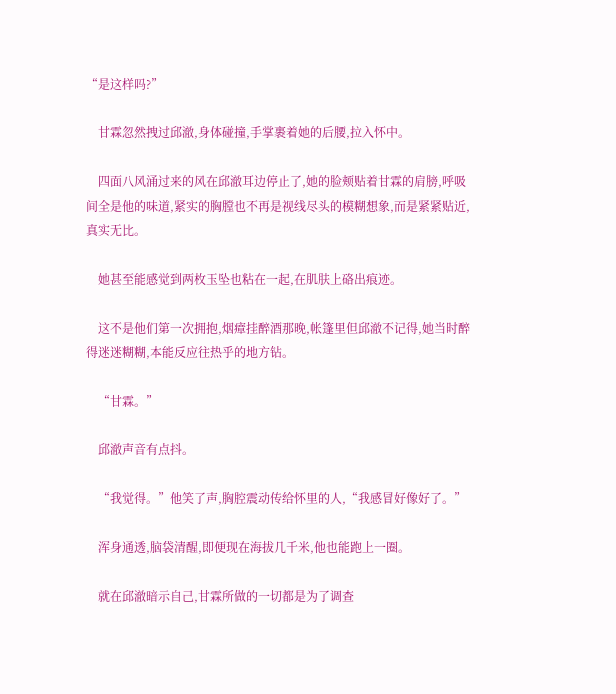“是这样吗?”

    甘霖忽然拽过邱澈,身体碰撞,手掌裹着她的后腰,拉入怀中。

    四面八风涌过来的风在邱澈耳边停止了,她的脸颊贴着甘霖的肩膀,呼吸间全是他的味道,紧实的胸膛也不再是视线尽头的模糊想象,而是紧紧贴近,真实无比。

    她甚至能感觉到两枚玉坠也粘在一起,在肌肤上硌出痕迹。

    这不是他们第一次拥抱,烟瘴挂醉酒那晚,帐篷里但邱澈不记得,她当时醉得迷迷糊糊,本能反应往热乎的地方钻。

    “甘霖。”

    邱澈声音有点抖。

    “我觉得。”他笑了声,胸腔震动传给怀里的人,“我感冒好像好了。”

    浑身通透,脑袋清醒,即便现在海拔几千米,他也能跑上一圈。

    就在邱澈暗示自己,甘霖所做的一切都是为了调查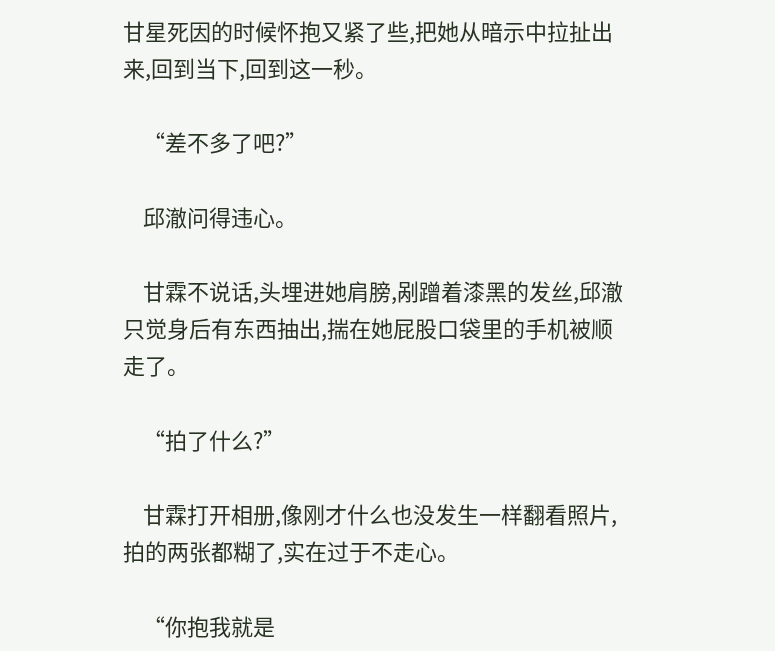甘星死因的时候怀抱又紧了些,把她从暗示中拉扯出来,回到当下,回到这一秒。

    “差不多了吧?”

    邱澈问得违心。

    甘霖不说话,头埋进她肩膀,剐蹭着漆黑的发丝,邱澈只觉身后有东西抽出,揣在她屁股口袋里的手机被顺走了。

    “拍了什么?”

    甘霖打开相册,像刚才什么也没发生一样翻看照片,拍的两张都糊了,实在过于不走心。

    “你抱我就是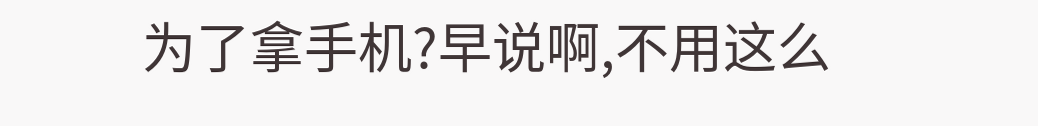为了拿手机?早说啊,不用这么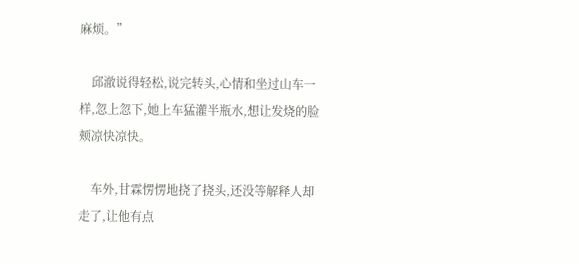麻烦。”

    邱澈说得轻松,说完转头,心情和坐过山车一样,忽上忽下,她上车猛灌半瓶水,想让发烧的脸颊凉快凉快。

    车外,甘霖愣愣地挠了挠头,还没等解释人却走了,让他有点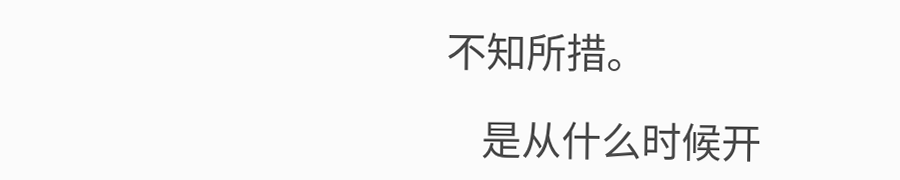不知所措。

    是从什么时候开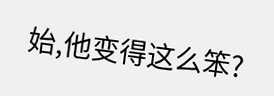始,他变得这么笨?